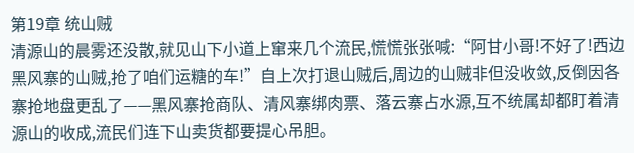第19章 统山贼
清源山的晨雾还没散,就见山下小道上窜来几个流民,慌慌张张喊:“阿甘小哥!不好了!西边黑风寨的山贼,抢了咱们运糖的车!”自上次打退山贼后,周边的山贼非但没收敛,反倒因各寨抢地盘更乱了——黑风寨抢商队、清风寨绑肉票、落云寨占水源,互不统属却都盯着清源山的收成,流民们连下山卖货都要提心吊胆。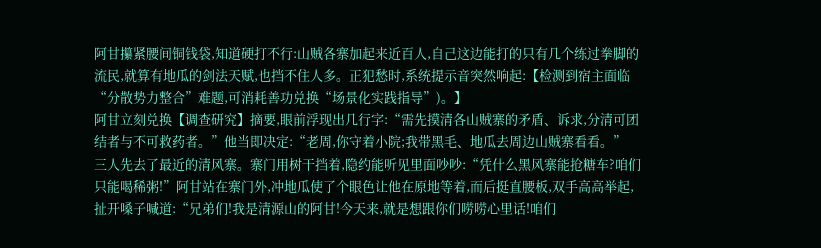阿甘攥紧腰间铜钱袋,知道硬打不行:山贼各寨加起来近百人,自己这边能打的只有几个练过拳脚的流民,就算有地瓜的剑法天赋,也挡不住人多。正犯愁时,系统提示音突然响起:【检测到宿主面临“分散势力整合”难题,可消耗善功兑换“场景化实践指导”)。】
阿甘立刻兑换【调查研究】摘要,眼前浮现出几行字:“需先摸清各山贼寨的矛盾、诉求,分清可团结者与不可救药者。”他当即决定:“老周,你守着小院;我带黑毛、地瓜去周边山贼寨看看。”
三人先去了最近的清风寨。寨门用树干挡着,隐约能听见里面吵吵:“凭什么黑风寨能抢糖车?咱们只能喝稀粥!”阿甘站在寨门外,冲地瓜使了个眼色让他在原地等着,而后挺直腰板,双手高高举起,扯开嗓子喊道:“兄弟们!我是清源山的阿甘!今天来,就是想跟你们唠唠心里话!咱们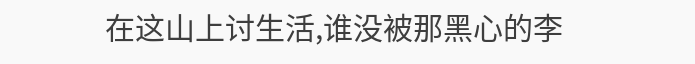在这山上讨生活,谁没被那黑心的李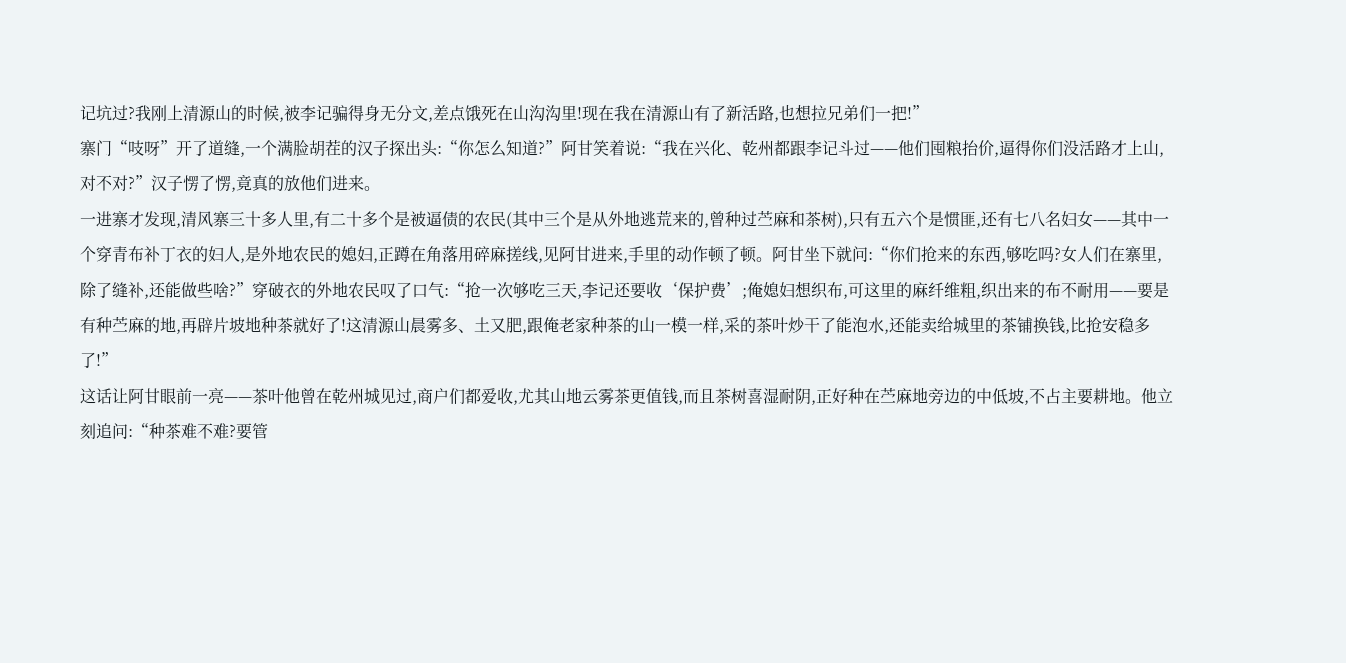记坑过?我刚上清源山的时候,被李记骗得身无分文,差点饿死在山沟沟里!现在我在清源山有了新活路,也想拉兄弟们一把!”
寨门“吱呀”开了道缝,一个满脸胡茬的汉子探出头:“你怎么知道?”阿甘笑着说:“我在兴化、乾州都跟李记斗过——他们囤粮抬价,逼得你们没活路才上山,对不对?”汉子愣了愣,竟真的放他们进来。
一进寨才发现,清风寨三十多人里,有二十多个是被逼债的农民(其中三个是从外地逃荒来的,曾种过苎麻和茶树),只有五六个是惯匪,还有七八名妇女——其中一个穿青布补丁衣的妇人,是外地农民的媳妇,正蹲在角落用碎麻搓线,见阿甘进来,手里的动作顿了顿。阿甘坐下就问:“你们抢来的东西,够吃吗?女人们在寨里,除了缝补,还能做些啥?”穿破衣的外地农民叹了口气:“抢一次够吃三天,李记还要收‘保护费’;俺媳妇想织布,可这里的麻纤维粗,织出来的布不耐用——要是有种苎麻的地,再辟片坡地种茶就好了!这清源山晨雾多、土又肥,跟俺老家种茶的山一模一样,采的茶叶炒干了能泡水,还能卖给城里的茶铺换钱,比抢安稳多了!”
这话让阿甘眼前一亮——茶叶他曾在乾州城见过,商户们都爱收,尤其山地云雾茶更值钱,而且茶树喜湿耐阴,正好种在苎麻地旁边的中低坡,不占主要耕地。他立刻追问:“种茶难不难?要管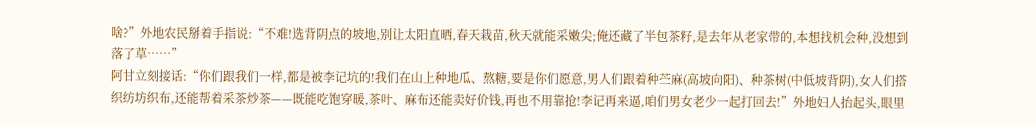啥?”外地农民掰着手指说:“不难!选背阴点的坡地,别让太阳直晒,春天栽苗,秋天就能采嫩尖;俺还藏了半包茶籽,是去年从老家带的,本想找机会种,没想到落了草……”
阿甘立刻接话:“你们跟我们一样,都是被李记坑的!我们在山上种地瓜、熬糖,要是你们愿意,男人们跟着种苎麻(高坡向阳)、种茶树(中低坡背阴),女人们搭织纺坊织布,还能帮着采茶炒茶——既能吃饱穿暖,茶叶、麻布还能卖好价钱,再也不用靠抢!李记再来逼,咱们男女老少一起打回去!”外地妇人抬起头,眼里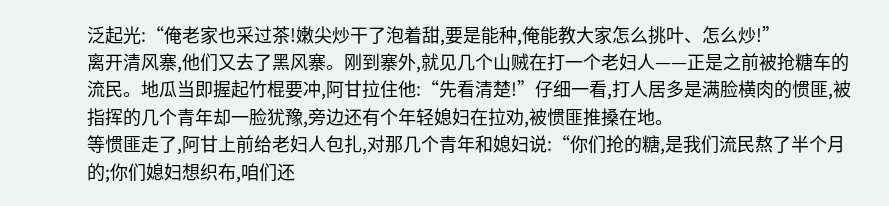泛起光:“俺老家也采过茶!嫩尖炒干了泡着甜,要是能种,俺能教大家怎么挑叶、怎么炒!”
离开清风寨,他们又去了黑风寨。刚到寨外,就见几个山贼在打一个老妇人——正是之前被抢糖车的流民。地瓜当即握起竹棍要冲,阿甘拉住他:“先看清楚!”仔细一看,打人居多是满脸横肉的惯匪,被指挥的几个青年却一脸犹豫,旁边还有个年轻媳妇在拉劝,被惯匪推搡在地。
等惯匪走了,阿甘上前给老妇人包扎,对那几个青年和媳妇说:“你们抢的糖,是我们流民熬了半个月的;你们媳妇想织布,咱们还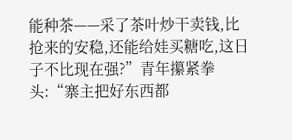能种茶——采了茶叶炒干卖钱,比抢来的安稳,还能给娃买糖吃,这日子不比现在强?”青年攥紧拳头:“寨主把好东西都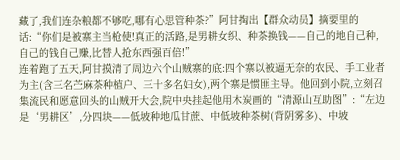藏了,我们连杂粮都不够吃,哪有心思管种茶?”阿甘掏出【群众动员】摘要里的话:“你们是被寨主当枪使!真正的活路,是男耕女织、种茶换钱——自己的地自己种,自己的钱自己赚,比替人抢东西强百倍!”
连着跑了五天,阿甘摸清了周边六个山贼寨的底:四个寨以被逼无奈的农民、手工业者为主(含三名苎麻茶种植户、三十多名妇女),两个寨是惯匪主导。他回到小院,立刻召集流民和愿意回头的山贼开大会,院中央挂起他用木炭画的“清源山互助图”:“左边是‘男耕区’,分四块——低坡种地瓜甘蔗、中低坡种茶树(背阴雾多)、中坡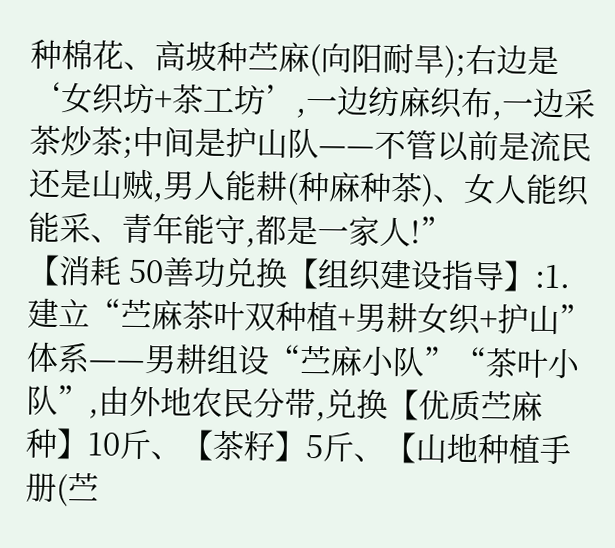种棉花、高坡种苎麻(向阳耐旱);右边是‘女织坊+茶工坊’,一边纺麻织布,一边采茶炒茶;中间是护山队——不管以前是流民还是山贼,男人能耕(种麻种茶)、女人能织能采、青年能守,都是一家人!”
【消耗 50善功兑换【组织建设指导】:1.建立“苎麻茶叶双种植+男耕女织+护山”体系——男耕组设“苎麻小队”“茶叶小队”,由外地农民分带,兑换【优质苎麻种】10斤、【茶籽】5斤、【山地种植手册(苎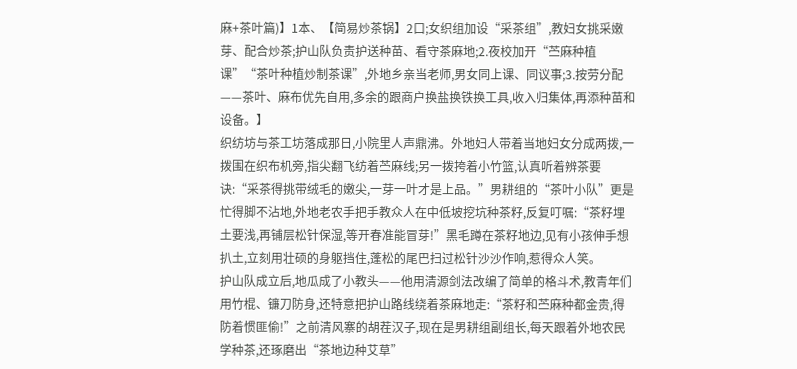麻+茶叶篇)】1本、【简易炒茶锅】2口;女织组加设“采茶组”,教妇女挑采嫩芽、配合炒茶;护山队负责护送种苗、看守茶麻地;2.夜校加开“苎麻种植课”“茶叶种植炒制茶课”,外地乡亲当老师,男女同上课、同议事;3.按劳分配——茶叶、麻布优先自用,多余的跟商户换盐换铁换工具,收入归集体,再添种苗和设备。】
织纺坊与茶工坊落成那日,小院里人声鼎沸。外地妇人带着当地妇女分成两拨,一拨围在织布机旁,指尖翻飞纺着苎麻线;另一拨挎着小竹篮,认真听着辨茶要诀:“采茶得挑带绒毛的嫩尖,一芽一叶才是上品。”男耕组的“茶叶小队”更是忙得脚不沾地,外地老农手把手教众人在中低坡挖坑种茶籽,反复叮嘱:“茶籽埋土要浅,再铺层松针保湿,等开春准能冒芽!”黑毛蹲在茶籽地边,见有小孩伸手想扒土,立刻用壮硕的身躯挡住,蓬松的尾巴扫过松针沙沙作响,惹得众人笑。
护山队成立后,地瓜成了小教头——他用清源剑法改编了简单的格斗术,教青年们用竹棍、镰刀防身,还特意把护山路线绕着茶麻地走:“茶籽和苎麻种都金贵,得防着惯匪偷!”之前清风寨的胡茬汉子,现在是男耕组副组长,每天跟着外地农民学种茶,还琢磨出“茶地边种艾草”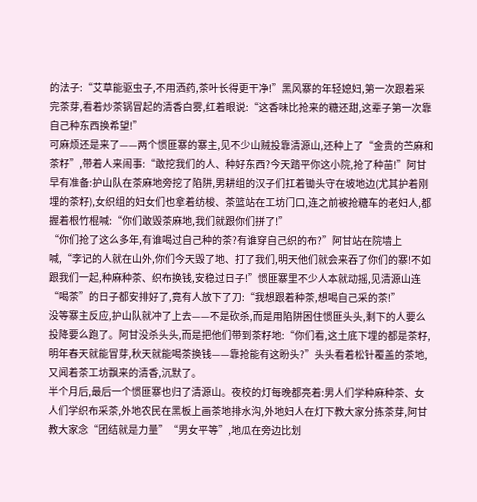的法子:“艾草能驱虫子,不用洒药,茶叶长得更干净!”黑风寨的年轻媳妇,第一次跟着采完茶芽,看着炒茶锅冒起的清香白雾,红着眼说:“这香味比抢来的糖还甜,这辈子第一次靠自己种东西换希望!”
可麻烦还是来了——两个惯匪寨的寨主,见不少山贼投靠清源山,还种上了“金贵的苎麻和茶籽”,带着人来闹事:“敢挖我们的人、种好东西?今天踏平你这小院,抢了种苗!”阿甘早有准备:护山队在茶麻地旁挖了陷阱,男耕组的汉子们扛着锄头守在坡地边(尤其护着刚埋的茶籽),女织组的妇女们也拿着纺梭、茶篮站在工坊门口,连之前被抢糖车的老妇人,都握着根竹棍喊:“你们敢毁茶麻地,我们就跟你们拼了!”
“你们抢了这么多年,有谁喝过自己种的茶?有谁穿自己织的布?”阿甘站在院墙上喊,“李记的人就在山外,你们今天毁了地、打了我们,明天他们就会来吞了你们的寨!不如跟我们一起,种麻种茶、织布换钱,安稳过日子!”惯匪寨里不少人本就动摇,见清源山连“喝茶”的日子都安排好了,竟有人放下了刀:“我想跟着种茶,想喝自己采的茶!”
没等寨主反应,护山队就冲了上去——不是砍杀,而是用陷阱困住惯匪头头,剩下的人要么投降要么跑了。阿甘没杀头头,而是把他们带到茶籽地:“你们看,这土底下埋的都是茶籽,明年春天就能冒芽,秋天就能喝茶换钱——靠抢能有这盼头?”头头看着松针覆盖的茶地,又闻着茶工坊飘来的清香,沉默了。
半个月后,最后一个惯匪寨也归了清源山。夜校的灯每晚都亮着:男人们学种麻种茶、女人们学织布采茶,外地农民在黑板上画茶地排水沟,外地妇人在灯下教大家分拣茶芽,阿甘教大家念“团结就是力量”“男女平等”,地瓜在旁边比划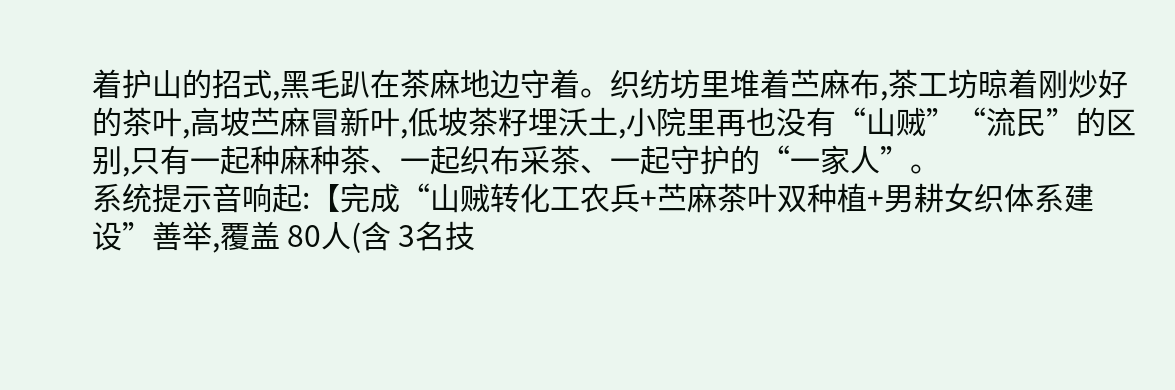着护山的招式,黑毛趴在茶麻地边守着。织纺坊里堆着苎麻布,茶工坊晾着刚炒好的茶叶,高坡苎麻冒新叶,低坡茶籽埋沃土,小院里再也没有“山贼”“流民”的区别,只有一起种麻种茶、一起织布采茶、一起守护的“一家人”。
系统提示音响起:【完成“山贼转化工农兵+苎麻茶叶双种植+男耕女织体系建设”善举,覆盖 80人(含 3名技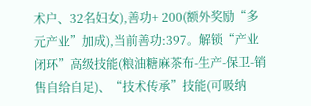术户、32名妇女),善功+ 200(额外奖励“多元产业”加成),当前善功:397。解锁“产业闭环”高级技能(粮油糖麻茶布-生产-保卫-销售自给自足)、“技术传承”技能(可吸纳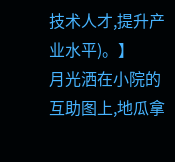技术人才,提升产业水平)。】
月光洒在小院的互助图上,地瓜拿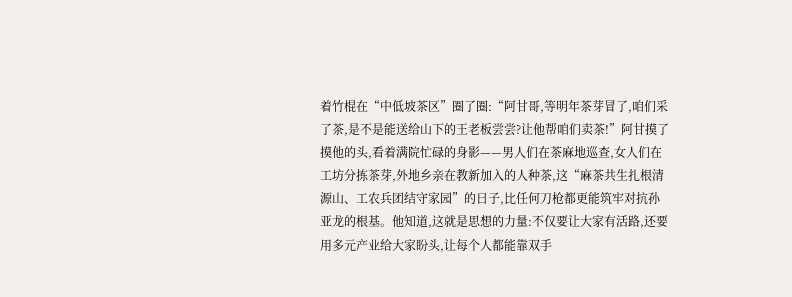着竹棍在“中低坡茶区”圈了圈:“阿甘哥,等明年茶芽冒了,咱们采了茶,是不是能送给山下的王老板尝尝?让他帮咱们卖茶!”阿甘摸了摸他的头,看着满院忙碌的身影——男人们在茶麻地巡查,女人们在工坊分拣茶芽,外地乡亲在教新加入的人种茶,这“麻茶共生扎根清源山、工农兵团结守家园”的日子,比任何刀枪都更能筑牢对抗孙亚龙的根基。他知道,这就是思想的力量:不仅要让大家有活路,还要用多元产业给大家盼头,让每个人都能靠双手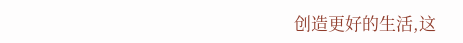创造更好的生活,这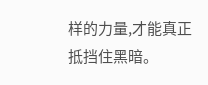样的力量,才能真正抵挡住黑暗。